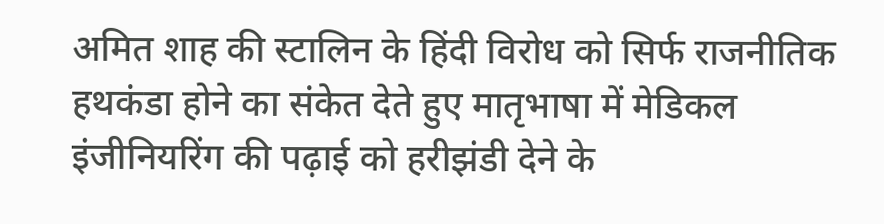अमित शाह की स्टालिन के हिंदी विरोध को सिर्फ राजनीतिक हथकंडा होने का संकेत देते हुए मातृभाषा में मेडिकल इंजीनियरिंग की पढ़ाई को हरीझंडी देने के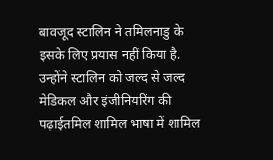बावजूद स्टालिन ने तमिलनाडु के इसके लिए प्रयास नहीं किया है. उन्होंने स्टालिन को जल्द से जल्द मेडिकल और इंजीनियरिंग की पढ़ाईतमिल शामिल भाषा में शामिल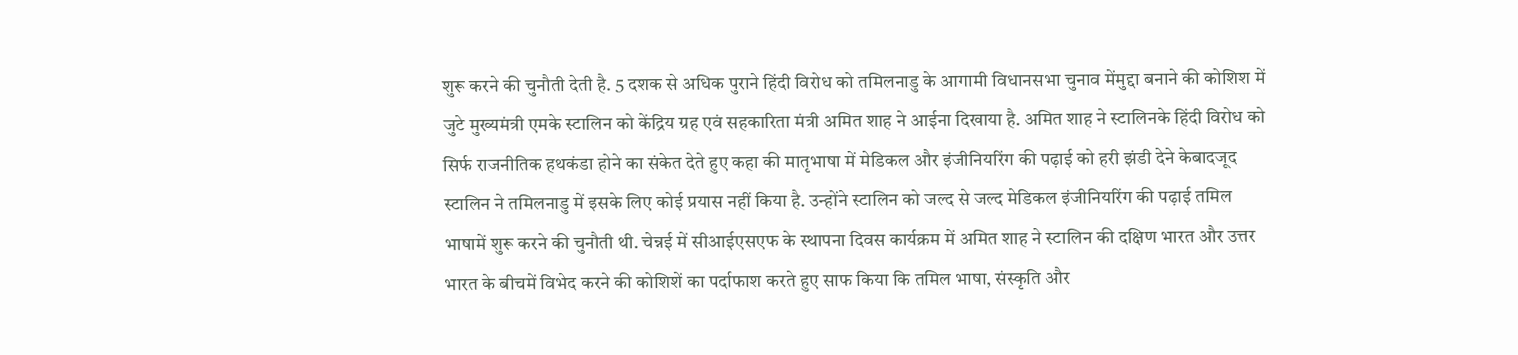शुरू करने की चुनौती देती है. 5 दशक से अधिक पुराने हिंदी विरोध को तमिलनाडु के आगामी विधानसभा चुनाव मेंमुद्दा बनाने की कोशिश में जुटे मुख्यमंत्री एमके स्टालिन को केंद्रिय ग्रह एवं सहकारिता मंत्री अमित शाह ने आईना दिखाया है. अमित शाह ने स्टालिनके हिंदी विरोध को सिर्फ राजनीतिक हथकंडा होने का संकेत देते हुए कहा की मातृभाषा में मेडिकल और इंजीनियरिंग की पढ़ाई को हरी झंडी देने केबादजूद स्टालिन ने तमिलनाडु में इसके लिए कोई प्रयास नहीं किया है. उन्होंने स्टालिन को जल्द से जल्द मेडिकल इंजीनियरिंग की पढ़ाई तमिल भाषामें शुरू करने की चुनौती थी. चेन्नई में सीआईएसएफ के स्थापना दिवस कार्यक्रम में अमित शाह ने स्टालिन की दक्षिण भारत और उत्तर भारत के बीचमें विभेद करने की कोशिशें का पर्दाफाश करते हुए साफ किया कि तमिल भाषा, संस्कृति और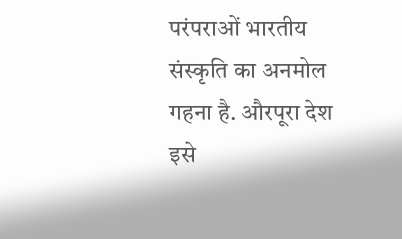परंपराओं भारतीय संस्कृति का अनमोल गहना है. औरपूरा देश इसे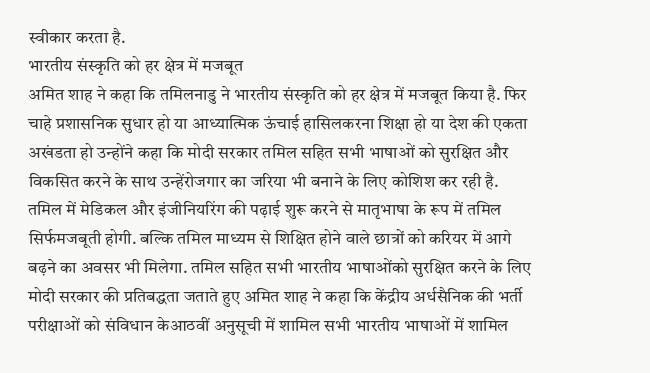स्वीकार करता है.
भारतीय संस्कृति को हर क्षेत्र में मजबूत
अमित शाह ने कहा कि तमिलनाडु ने भारतीय संस्कृति को हर क्षेत्र में मजबूत किया है. फिर चाहे प्रशासनिक सुधार हो या आध्यात्मिक ऊंचाई हासिलकरना शिक्षा हो या देश की एकता अखंडता हो उन्होंने कहा कि मोदी सरकार तमिल सहित सभी भाषाओं को सुरक्षित और विकसित करने के साथ उन्हेंरोजगार का जरिया भी बनाने के लिए कोशिश कर रही है. तमिल में मेडिकल और इंजीनियरिंग की पढ़ाई शुरू करने से मातृभाषा के रूप में तमिल सिर्फमजबूती होगी. बल्कि तमिल माध्यम से शिक्षित होने वाले छात्रों को करियर में आगे बढ़ने का अवसर भी मिलेगा. तमिल सहित सभी भारतीय भाषाओंको सुरक्षित करने के लिए मोदी सरकार की प्रतिबद्धता जताते हुए अमित शाह ने कहा कि केंद्रीय अर्धसैनिक की भर्ती परीक्षाओं को संविधान केआठवीं अनुसूची में शामिल सभी भारतीय भाषाओं में शामिल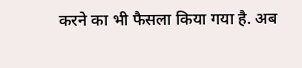करने का भी फैसला किया गया है. अब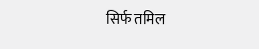सिर्फ तमिल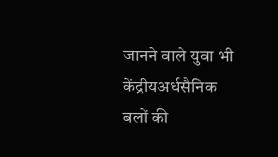जानने वाले युवा भी केंद्रीयअर्धसैनिक बलों की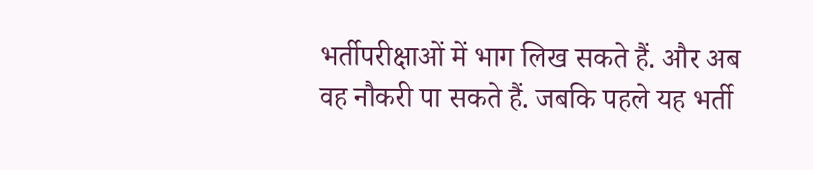भर्तीपरीक्षाओं में भाग लिख सकते हैं. और अब वह नौकरी पा सकते हैं. जबकि पहले यह भर्ती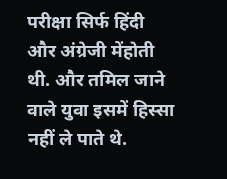परीक्षा सिर्फ हिंदी और अंग्रेजी मेंहोती थी. और तमिल जाने वाले युवा इसमें हिस्सा नहीं ले पाते थे.